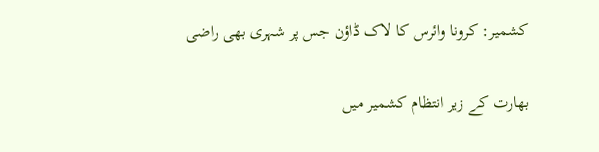کشمیر: کرونا وائرس کا لاک ڈاؤن جس پر شہری بھی راضی

بھارت کے زیر انتظام کشمیر میں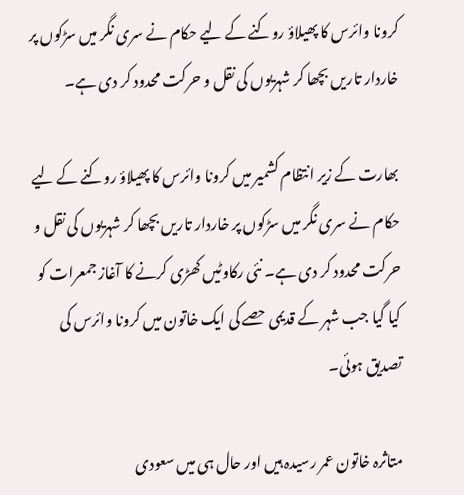کرونا وائرس کا پھیلاؤ روکنے کے لیے حکام نے سری نگر میں سڑکوں پر خاردار تاریں بچھا کر شہریوں کی نقل و حرکت محدود کر دی ہے۔

بھارت کے زیر انتظام کشمیر میں کرونا وائرس کا پھیلاؤ روکنے کے لیے حکام نے سری نگر میں سڑکوں پر خاردار تاریں بچھا کر شہریوں کی نقل و حرکت محدود کر دی ہے۔ نئی رکاوٹیں کھڑی کرنے کا آغاز جمعرات کو کیا گیا جب شہر کے قدیمی حصے کی ایک خاتون میں کرونا وائرس کی تصدیق ہوئی۔

متاثرہ خاتون عمر رسیدہ ہیں اور حال ہی میں سعودی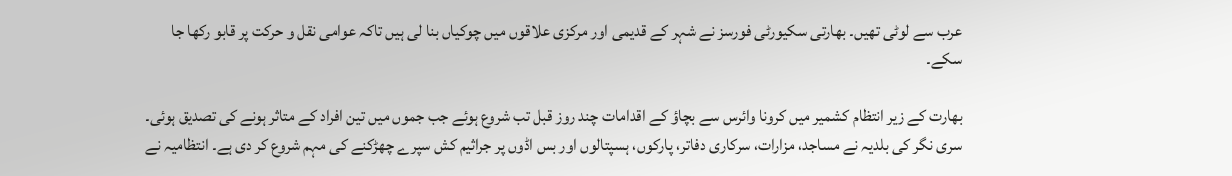عرب سے لوٹی تھیں۔ بھارتی سکیورٹی فورسز نے شہر کے قدیمی اور مرکزی علاقوں میں چوکیاں بنا لی ہیں تاکہ عوامی نقل و حرکت پر قابو رکھا جا سکے۔

بھارت کے زیر انتظام کشمیر میں کرونا وائرس سے بچاؤ کے اقدامات چند روز قبل تب شروع ہوئے جب جموں میں تین افراد کے متاثر ہونے کی تصدیق ہوئی۔ سری نگر کی بلدیہ نے مساجد، مزارات، سرکاری دفاتر، پارکوں، ہسپتالوں اور بس اڈوں پر جراثیم کش سپرے چھڑکنے کی مہم شروع کر دی ہے۔ انتظامیہ نے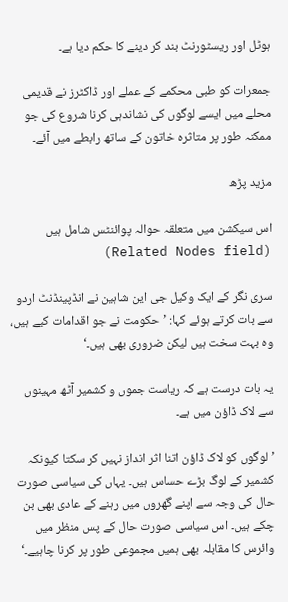ہوٹل اور ریسٹورنٹ بند کر دینے کا حکم دیا ہے۔

جمعرات کو طبی محکمے کے عملے اور ڈاکٹرز نے قدیمی محلے میں ایسے لوگوں کی نشاندہی کرنا شروع کی جو ممکنہ طور پر متاثرہ خاتون کے ساتھ رابطے میں آئے۔

مزید پڑھ

اس سیکشن میں متعلقہ حوالہ پوائنٹس شامل ہیں (Related Nodes field)

سری نگر کے ایک وکیل جی این شاہین نے انڈپینڈنٹ اردو سے بات کرتے ہوئے کہا: ’حکومت نے جو اقدامات کیے ہیں، وہ بہت سخت ہیں لیکن ضروری بھی ہیں۔‘

یہ بات درست ہے کہ ریاست جموں و کشمیر آٹھ مہینوں سے لاک ڈاؤن میں ہے۔

’لوگوں کو لاک ڈاؤن اتنا اثر انداز نہیں کر سکتا کیونکہ کشمیر کے لوگ بڑے حساس ہیں۔ یہاں کی سیاسی صورت حال کی وجہ سے اپنے گھروں میں رہنے کے عادی بھی بن چکے ہیں۔ اس سیاسی صورت حال کے پس منظر میں وائرس کا مقابلہ بھی ہمیں مجموعی طور پر کرنا چاہیے۔‘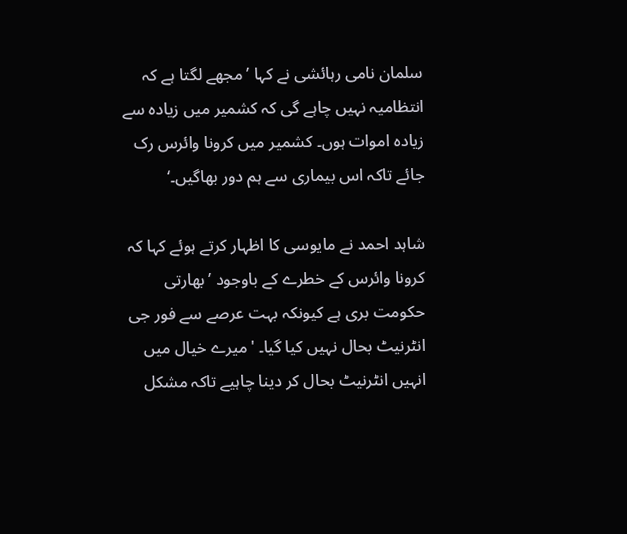سلمان نامی رہائشی نے کہا ’مجھے لگتا ہے کہ انتظامیہ نہیں چاہے گی کہ کشمیر میں زیادہ سے زیادہ اموات ہوں۔ کشمیر میں کرونا وائرس رک جائے تاکہ اس بیماری سے ہم دور بھاگیں۔‘

شاہد احمد نے مایوسی کا اظہار کرتے ہوئے کہا کہ کرونا وائرس کے خطرے کے باوجود ’بھارتی حکومت بری ہے کیونکہ بہت عرصے سے فور جی انٹرنیٹ بحال نہیں کیا گیا۔ 'میرے خیال میں انہیں انٹرنیٹ بحال کر دینا چاہیے تاکہ مشکل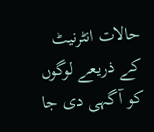حالات انٹرنیٹ کے ذریعے لوگوں کو آگہی دی جا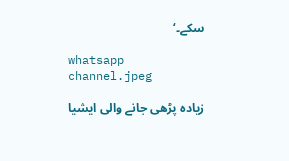سکے۔‘

whatsapp channel.jpeg

زیادہ پڑھی جانے والی ایشیا